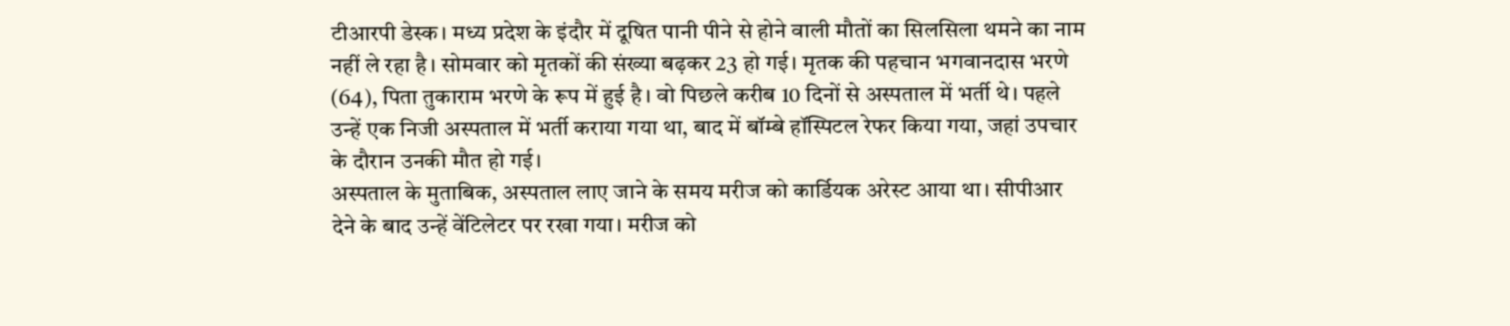टीआरपी डेस्क। मध्य प्रदेश के इंदौर में दूषित पानी पीने से होने वाली मौतों का सिलसिला थमने का नाम नहीं ले रहा है। सोमवार को मृतकों की संख्या बढ़कर 23 हो गई। मृतक की पहचान भगवानदास भरणे (64), पिता तुकाराम भरणे के रूप में हुई है। वो पिछले करीब 10 दिनों से अस्पताल में भर्ती थे। पहले उन्हें एक निजी अस्पताल में भर्ती कराया गया था, बाद में बॉम्बे हॉस्पिटल रेफर किया गया, जहां उपचार के दौरान उनकी मौत हो गई।
अस्पताल के मुताबिक, अस्पताल लाए जाने के समय मरीज को कार्डियक अरेस्ट आया था। सीपीआर देने के बाद उन्हें वेंटिलेटर पर रखा गया। मरीज को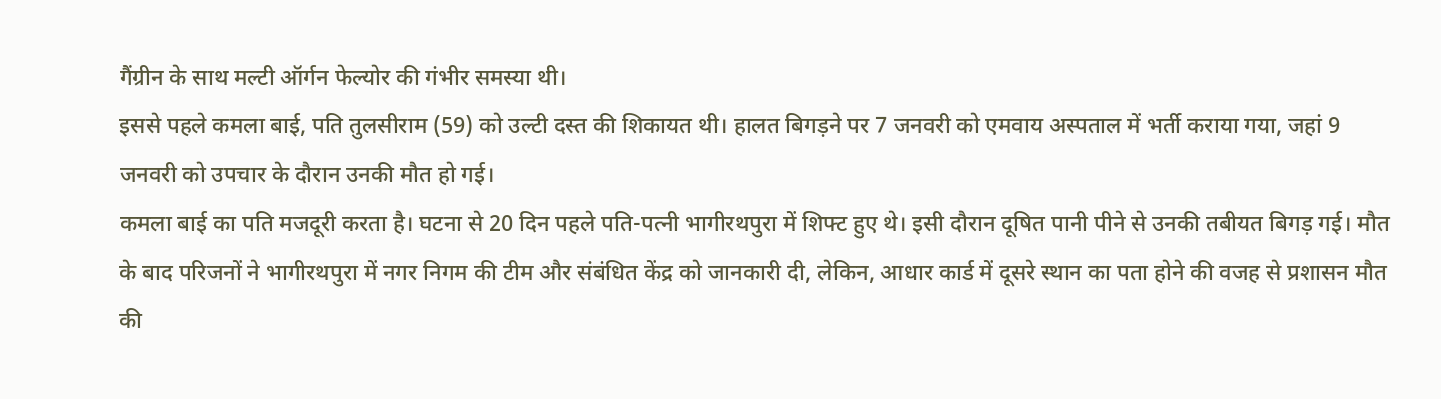गैंग्रीन के साथ मल्टी ऑर्गन फेल्योर की गंभीर समस्या थी।
इससे पहले कमला बाई, पति तुलसीराम (59) को उल्टी दस्त की शिकायत थी। हालत बिगड़ने पर 7 जनवरी को एमवाय अस्पताल में भर्ती कराया गया, जहां 9 जनवरी को उपचार के दौरान उनकी मौत हो गई।
कमला बाई का पति मजदूरी करता है। घटना से 20 दिन पहले पति-पत्नी भागीरथपुरा में शिफ्ट हुए थे। इसी दौरान दूषित पानी पीने से उनकी तबीयत बिगड़ गई। मौत के बाद परिजनों ने भागीरथपुरा में नगर निगम की टीम और संबंधित केंद्र को जानकारी दी, लेकिन, आधार कार्ड में दूसरे स्थान का पता होने की वजह से प्रशासन मौत की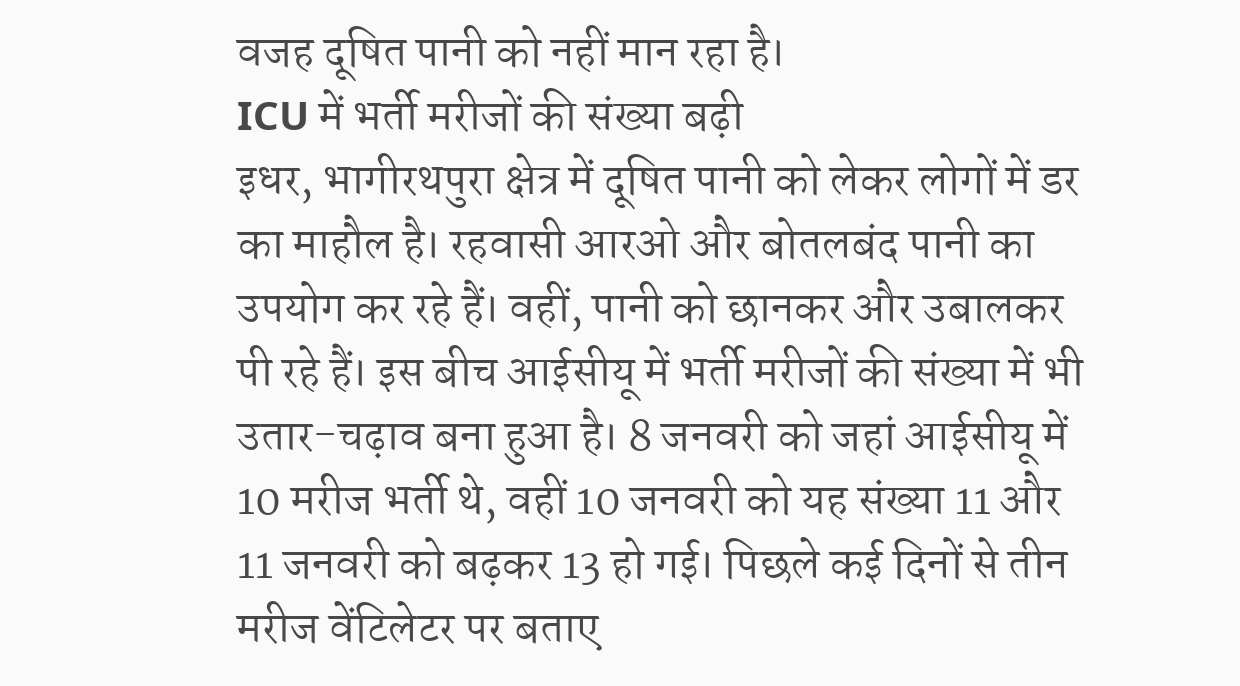वजह दूषित पानी को नहीं मान रहा है।
ICU में भर्ती मरीजों की संख्या बढ़ी
इधर, भागीरथपुरा क्षेत्र में दूषित पानी को लेकर लोगों में डर का माहौल है। रहवासी आरओ और बोतलबंद पानी का उपयोग कर रहे हैं। वहीं, पानी को छानकर और उबालकर पी रहे हैं। इस बीच आईसीयू में भर्ती मरीजों की संख्या में भी उतार-चढ़ाव बना हुआ है। 8 जनवरी को जहां आईसीयू में 10 मरीज भर्ती थे, वहीं 10 जनवरी को यह संख्या 11 और 11 जनवरी को बढ़कर 13 हो गई। पिछले कई दिनों से तीन मरीज वेंटिलेटर पर बताए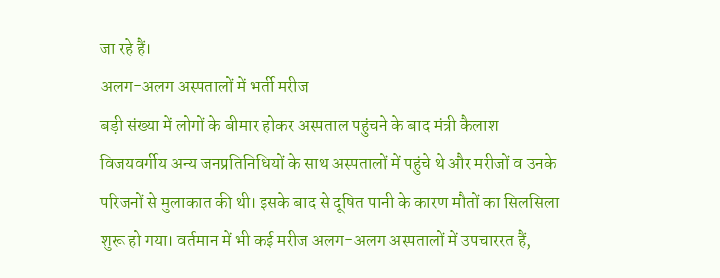जा रहे हैं।
अलग-अलग अस्पतालों में भर्ती मरीज
बड़ी संख्या में लोगों के बीमार होकर अस्पताल पहुंचने के बाद मंत्री कैलाश विजयवर्गीय अन्य जनप्रतिनिधियों के साथ अस्पतालों में पहुंचे थे और मरीजों व उनके परिजनों से मुलाकात की थी। इसके बाद से दूषित पानी के कारण मौतों का सिलसिला शुरू हो गया। वर्तमान में भी कई मरीज अलग-अलग अस्पतालों में उपचाररत हैं,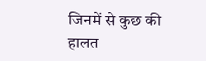जिनमें से कुछ की हालत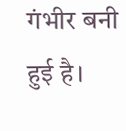गंभीर बनी हुई है।